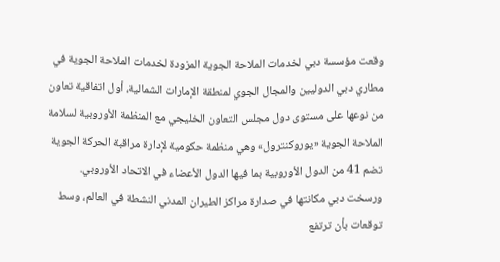وقعت مؤسسة دبي لخدمات الملاحة الجوية المزودة لخدمات الملاحة الجوية في مطاري دبي الدوليين والمجال الجوي لمنطقة الإمارات الشمالية، أول اتفاقية تعاون من نوعها على مستوى دول مجلس التعاون الخليجي مع المنظمة الأوروبية لسلامة الملاحة الجوية «يوروكنترول» وهي منظمة حكومية لإدارة مراقبة الحركة الجوية تضم 41 من الدول الأوروبية بما فيها الدول الأعضاء في الاتحاد الأوروبي.
ورسخت دبي مكانتها في صدارة مراكز الطيران المدني النشطة في العالم، وسط توقعات بأن ترتفع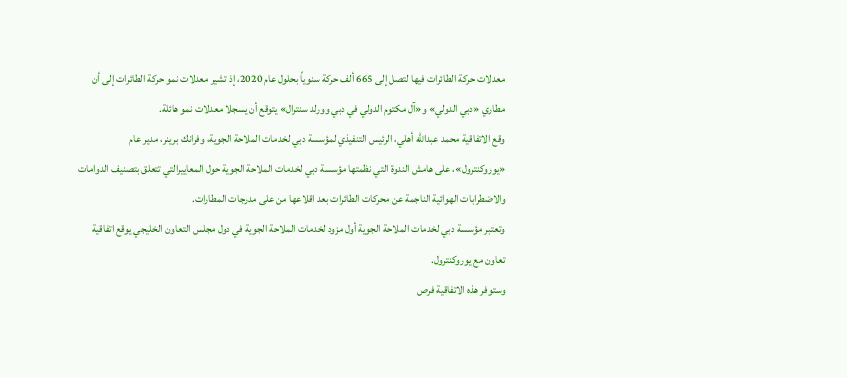معدلات حركة الطائرات فيها لتصل إلى 665 ألف حركة سنوياً بحلول عام 2020، إذ تشير معدلات نمو حركة الطائرات إلى أن مطاري «دبي الدولي» و«آل مكتوم الدولي في دبي وورلد سنترال» يتوقع أن يسجلا معدلات نمو هائلة.
وقع الاتفاقية محمد عبدالله أهلي، الرئيس التنفيذي لمؤسسة دبي لخدمات الملاحة الجوية، وفرانك برينر، مدير عام «يوروكنترول»، على هامش الندوة التي نظمتها مؤسسة دبي لخدمات الملاحة الجوية حول المعاييرالتي تتعلق بتصنيف الدوامات والاضطرابات الهوائية الناجمة عن محركات الطائرات بعد اقلاعها من على مدرجات المطارات.
وتعتبر مؤسسة دبي لخدمات الملاحة الجوية أول مزود لخدمات الملاحة الجوية في دول مجلس التعاون الخليجي يوقع اتفاقية تعاون مع يوروكنترول.
وستوفر هذه الاتفاقية فرص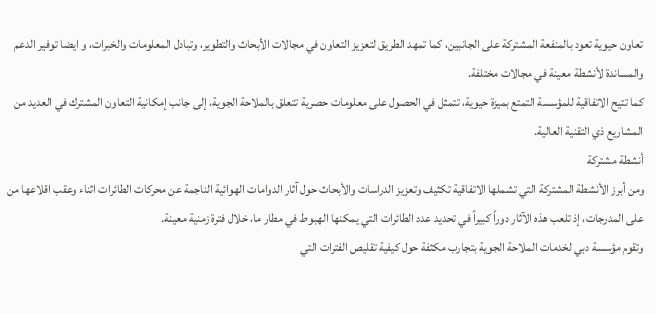تعاون حيوية تعود بالمنفعة المشتركة على الجانبين، كما تمهد الطريق لتعزيز التعاون في مجالات الأبحاث والتطوير، وتبادل المعلومات والخبرات، و ايضا توفير الدعم والمساندة لأنشطة معينة في مجالات مختلفة.
كما تتيح الاتفاقية للمؤسسة التمتع بميزة حيوية، تتمثل في الحصول على معلومات حصرية تتعلق بالملاحة الجوية، إلى جانب إمكانية التعاون المشترك في العديد من المشاريع ذي التقنية العالية.
أنشطة مشتركة
ومن أبرز الأنشطة المشتركة التي تشملها الاتفاقية تكثيف وتعزيز الدراسات والأبحاث حول آثار الدوامات الهوائية الناجمة عن محركات الطائرات اثناء وعقب اقلاعها من على المدرجات، إذ تلعب هذه الآثار دوراً كبيراً في تحديد عدد الطائرات التي يمكنها الهبوط في مطار ما، خلال فترة زمنية معينة.
وتقوم مؤسسة دبي لخدمات الملاحة الجوية بتجارب مكثفة حول كيفية تقليص الفترات التي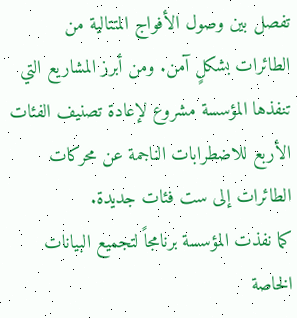تفصل بين وصول الأفواج المتتالية من الطائرات بشكلٍ آمن. ومن أبرز المشاريع التي تنفذها المؤسسة مشروع لإعادة تصنيف الفئات الأربع للاضطرابات الناجمة عن محركات الطائرات إلى ست فئات جديدة.
كما نفذت المؤسسة برنامجاً لتجميع البيانات الخاصة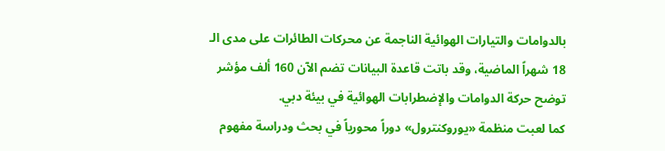بالدوامات والتيارات الهوائية الناجمة عن محركات الطائرات على مدى الـ 18 شهراً الماضية، وقد باتت قاعدة البيانات تضم الآن 160 ألف مؤشر توضح حركة الدوامات والإضطرابات الهوائية في بيئة دبي.
كما لعبت منظمة «يوروكنترول» دوراً محورياً في بحث ودراسة مفهوم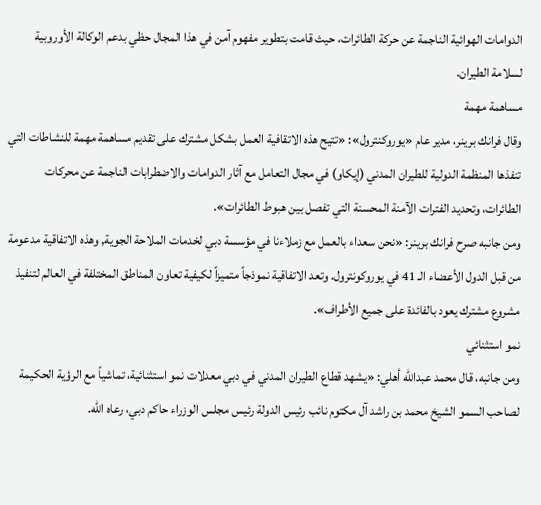الدوامات الهوائية الناجمة عن حركة الطائرات، حيث قامت بتطوير مفهوم آمن في هذا المجال حظي بدعم الوكالة الأوروبية لسلامة الطيران.
مساهمة مهمة
وقال فرانك برينر، مدير عام «يوروكنترول»: «تتيح هذه الاتقافية العمل بشكل مشترك على تقديم مساهمة مهمة للنشاطات التي تنفذها المنظمة الدولية للطيران المدني (إيكاو) في مجال التعامل مع آثار الدوامات والاضطرابات الناجمة عن محركات الطائرات، وتحديد الفترات الآمنة المحسنة التي تفصل بين هبوط الطائرات».
ومن جانبه صرح فرانك برينر: «نحن سعداء بالعمل مع زملاءنا في مؤسسة دبي لخدمات الملاحة الجوية, وهذه الاتفاقية مدعومة من قبل الدول الأعضاء الـ 41 في يوروكونترول. وتعد الاتفاقية نموذجاً متميزاً لكيفية تعاون المناطق المختلفة في العالم لتنفيذ مشروع مشترك يعود بالفائدة على جميع الأطراف».
نمو استثنائي
ومن جانبه، قال محمد عبدالله أهلي: «يشهد قطاع الطيران المدني في دبي معدلات نمو استثنائية، تماشياً مع الرؤية الحكيمة لصاحب السمو الشيخ محمد بن راشد آل مكتوم نائب رئيس الدولة رئيس مجلس الوزراء حاكم دبي، رعاه الله.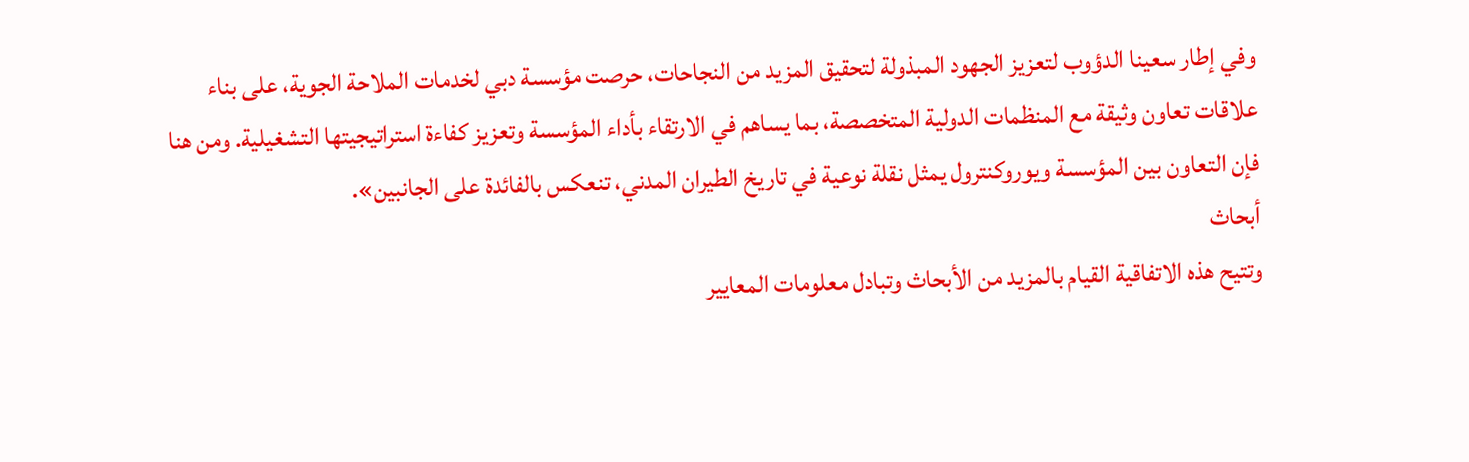وفي إطار سعينا الدؤوب لتعزيز الجهود المبذولة لتحقيق المزيد من النجاحات، حرصت مؤسسة دبي لخدمات الملاحة الجوية، على بناء علاقات تعاون وثيقة مع المنظمات الدولية المتخصصة، بما يساهم في الارتقاء بأداء المؤسسة وتعزيز كفاءة استراتيجيتها التشغيلية. ومن هنا فإن التعاون بين المؤسسة ويوروكنترول يمثل نقلة نوعية في تاريخ الطيران المدني، تنعكس بالفائدة على الجانبين».
أبحاث
وتتيح هذه الاتفاقية القيام بالمزيد من الأبحاث وتبادل معلومات المعايير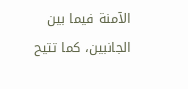الآمنة فيما بين الجانبين، كما تتيح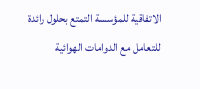الاتفاقية للمؤسسة التمتع بحلول رائدة للتعامل مع الدوامات الهوائية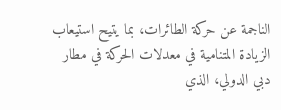الناجمة عن حركة الطائرات، بما يتيح استيعاب الزيادة المتنامية في معدلات الحركة في مطار دبي الدولي، الذي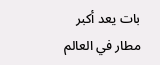بات يعد أكبر مطار في العالم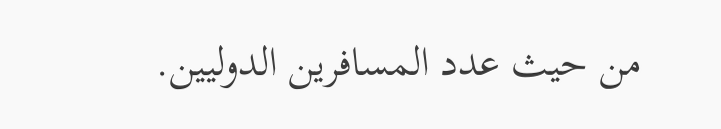من حيث عدد المسافرين الدوليين.